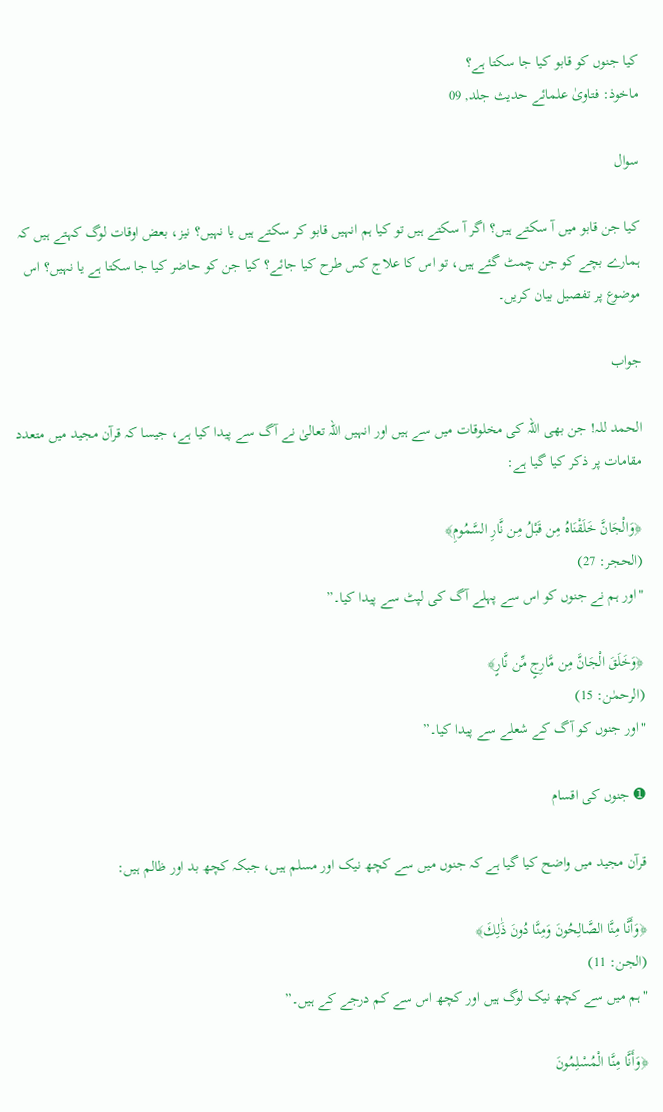کیا جنوں کو قابو کیا جا سکتا ہے؟
ماخوذ: فتاویٰ علمائے حدیث جلد, 09

سوال

کیا جن قابو میں آ سکتے ہیں؟ اگر آ سکتے ہیں تو کیا ہم انہیں قابو کر سکتے ہیں یا نہیں؟ نیز، بعض اوقات لوگ کہتے ہیں کہ ہمارے بچے کو جن چمٹ گئے ہیں، تو اس کا علاج کس طرح کیا جائے؟ کیا جن کو حاضر کیا جا سکتا ہے یا نہیں؟ اس موضوع پر تفصیل بیان کریں۔

جواب

الحمد للہ! جن بھی اللہ کی مخلوقات میں سے ہیں اور انہیں اللہ تعالیٰ نے آگ سے پیدا کیا ہے، جیسا کہ قرآن مجید میں متعدد مقامات پر ذکر کیا گیا ہے:

﴿وَالْجَانَّ خَلَقْنَاهُ مِن قَبْلُ مِن نَّارِ‌ السَّمُومِ﴾
(الحجر: 27)
"اور ہم نے جنوں کو اس سے پہلے آگ کی لپٹ سے پیدا کیا۔”

﴿وَخَلَقَ الْجَانَّ مِن مَّارِ‌جٍ مِّن نَّارٍ‌﴾
(الرحمٰن: 15)
"اور جنوں کو آگ کے شعلے سے پیدا کیا۔”

➊ جنوں کی اقسام

قرآن مجید میں واضح کیا گیا ہے کہ جنوں میں سے کچھ نیک اور مسلم ہیں، جبکہ کچھ بد اور ظالم ہیں:

﴿وَأَنَّا مِنَّا الصَّالِحُونَ وَمِنَّا دُونَ ذَٰلِكَ﴾
(الجن: 11)
"ہم میں سے کچھ نیک لوگ ہیں اور کچھ اس سے کم درجے کے ہیں۔”

﴿وَأَنَّا مِنَّا الْمُسْلِمُونَ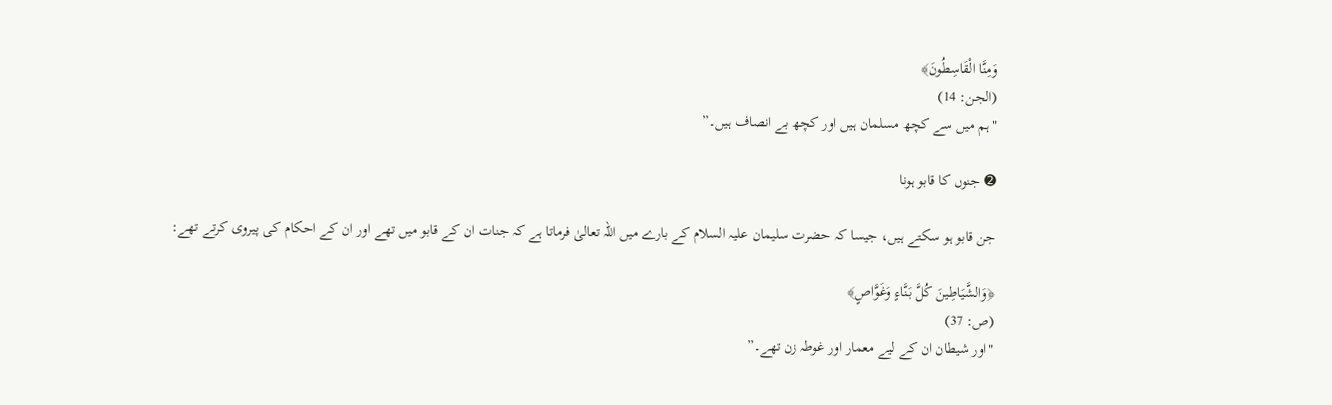وَمِنَّا الْقَاسِطُونَ﴾
(الجن: 14)
"ہم میں سے کچھ مسلمان ہیں اور کچھ بے انصاف ہیں۔”

➋ جنوں کا قابو ہونا

جن قابو ہو سکتے ہیں، جیسا کہ حضرت سلیمان علیہ السلام کے بارے میں اللہ تعالیٰ فرماتا ہے کہ جنات ان کے قابو میں تھے اور ان کے احکام کی پیروی کرتے تھے:

﴿وَالشَّيَاطِينَ كُلَّ بَنَّاءٍ وَغَوَّاصٍ﴾
(ص: 37)
"اور شیطان ان کے لیے معمار اور غوطہ زن تھے۔”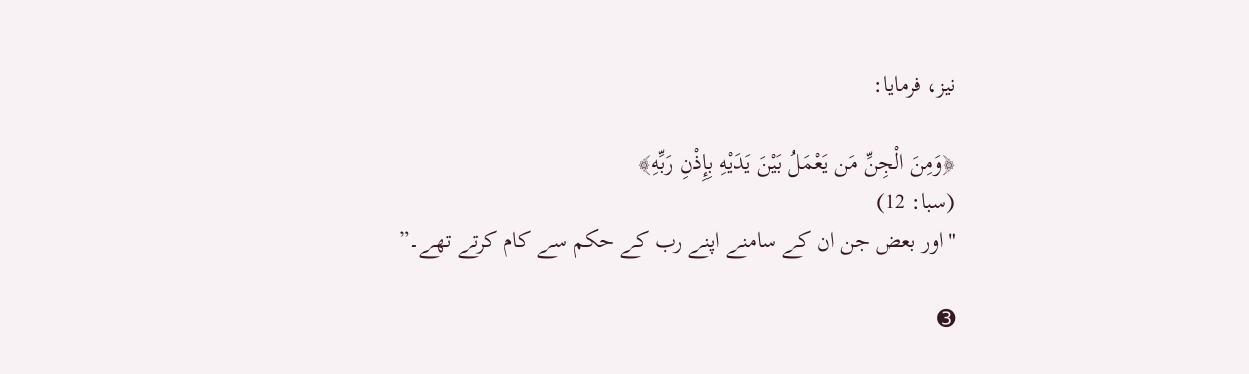نیز، فرمایا:

﴿وَمِنَ الْجِنِّ مَن يَعْمَلُ بَيْنَ يَدَيْهِ بِإِذْنِ رَ‌بِّهِ﴾
(سبا: 12)
"اور بعض جن ان کے سامنے اپنے رب کے حکم سے کام کرتے تھے۔”

➌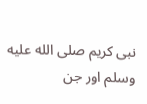نبی کریم صلى الله عليه وسلم اور جن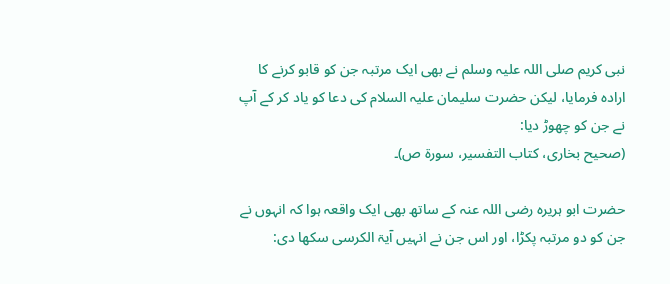نبی کریم صلی اللہ علیہ وسلم نے بھی ایک مرتبہ جن کو قابو کرنے کا ارادہ فرمایا، لیکن حضرت سلیمان علیہ السلام کی دعا کو یاد کر کے آپ نے جن کو چھوڑ دیا:
(صحیح بخاری، کتاب التفسیر، سورۃ ص)۔

حضرت ابو ہریرہ رضی اللہ عنہ کے ساتھ بھی ایک واقعہ ہوا کہ انہوں نے جن کو دو مرتبہ پکڑا، اور اس جن نے انہیں آیۃ الکرسی سکھا دی: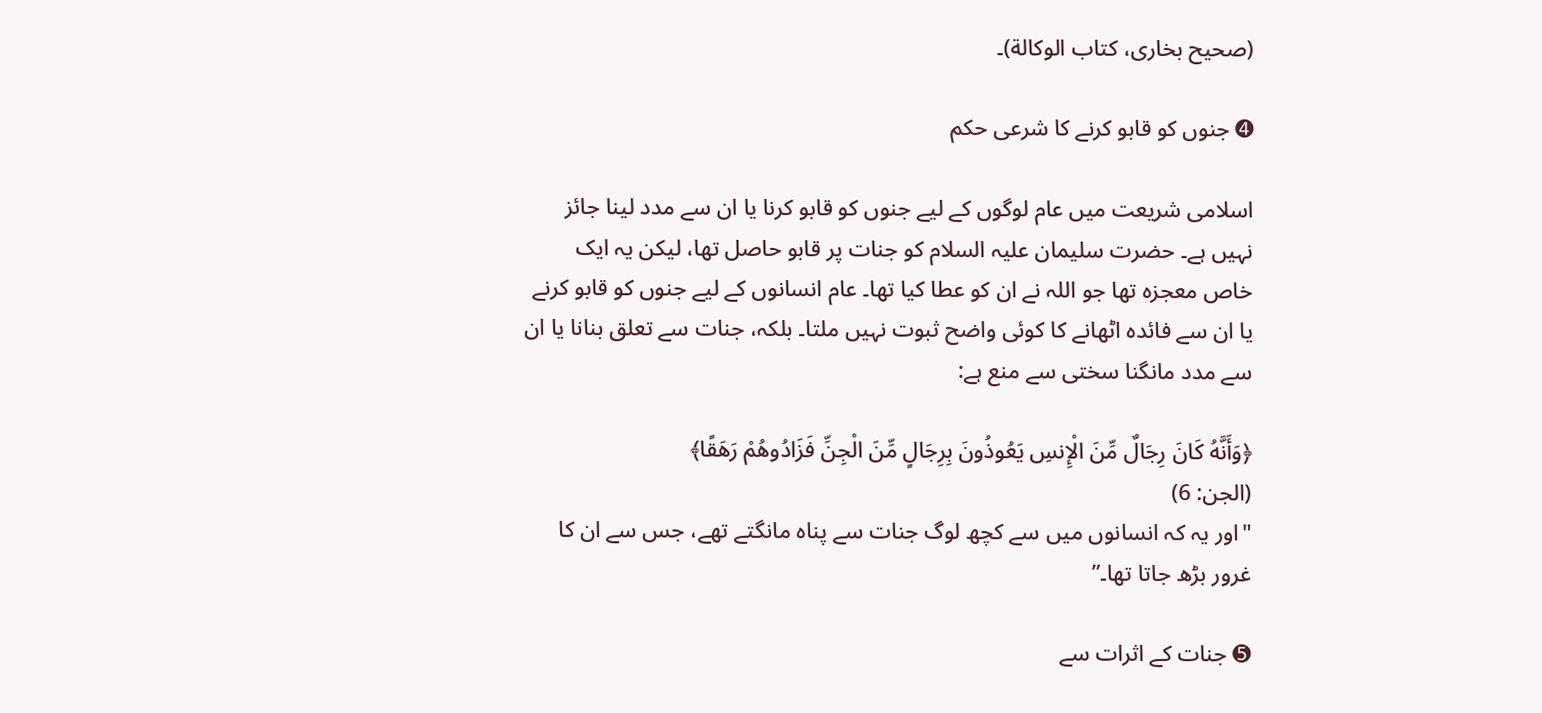(صحیح بخاری، کتاب الوکالة)۔

➍ جنوں کو قابو کرنے کا شرعی حکم

اسلامی شریعت میں عام لوگوں کے لیے جنوں کو قابو کرنا یا ان سے مدد لینا جائز نہیں ہے۔ حضرت سلیمان علیہ السلام کو جنات پر قابو حاصل تھا، لیکن یہ ایک خاص معجزہ تھا جو اللہ نے ان کو عطا کیا تھا۔ عام انسانوں کے لیے جنوں کو قابو کرنے یا ان سے فائدہ اٹھانے کا کوئی واضح ثبوت نہیں ملتا۔ بلکہ، جنات سے تعلق بنانا یا ان سے مدد مانگنا سختی سے منع ہے:

﴿وَأَنَّهُ كَانَ رِ‌جَالٌ مِّنَ الْإِنسِ يَعُوذُونَ بِرِ‌جَالٍ مِّنَ الْجِنِّ فَزَادُوهُمْ رَ‌هَقًا﴾
(الجن: 6)
"اور یہ کہ انسانوں میں سے کچھ لوگ جنات سے پناہ مانگتے تھے، جس سے ان کا غرور بڑھ جاتا تھا۔”

➎ جنات کے اثرات سے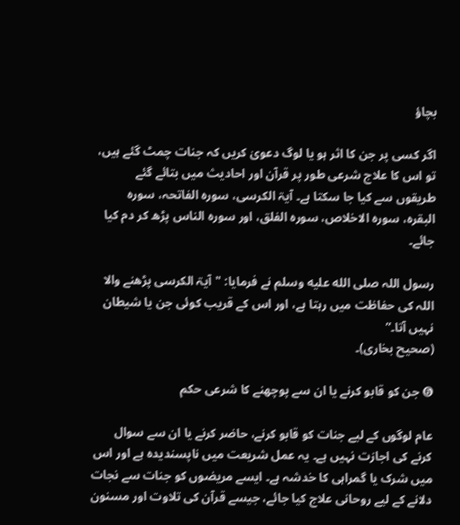بچاؤ

اگر کسی پر جن کا اثر ہو یا لوگ دعویٰ کریں کہ جنات چمٹ گئے ہیں، تو اس کا علاج شرعی طور پر قرآن اور احادیث میں بتائے گئے طریقوں سے کیا جا سکتا ہے۔ آیۃ الکرسی، سورہ الفاتحہ، سورہ البقرہ، سورہ الاخلاص، سورہ الفلق، اور سورہ الناس پڑھ کر دم کیا جائے۔

رسول اللہ صلى الله عليه وسلم نے فرمایا: "آیۃ الکرسی پڑھنے والا اللہ کی حفاظت میں رہتا ہے، اور اس کے قریب کوئی جن یا شیطان نہیں آتا۔”
(صحیح بخاری)۔

➏ جن کو قابو کرنے یا ان سے پوچھنے کا شرعی حکم

عام لوگوں کے لیے جنات کو قابو کرنے، حاضر کرنے یا ان سے سوال کرنے کی اجازت نہیں ہے۔ یہ عمل شریعت میں ناپسندیدہ ہے اور اس میں شرک یا گمراہی کا خدشہ ہے۔ ایسے مریضوں کو جنات سے نجات دلانے کے لیے روحانی علاج کیا جائے، جیسے قرآن کی تلاوت اور مسنون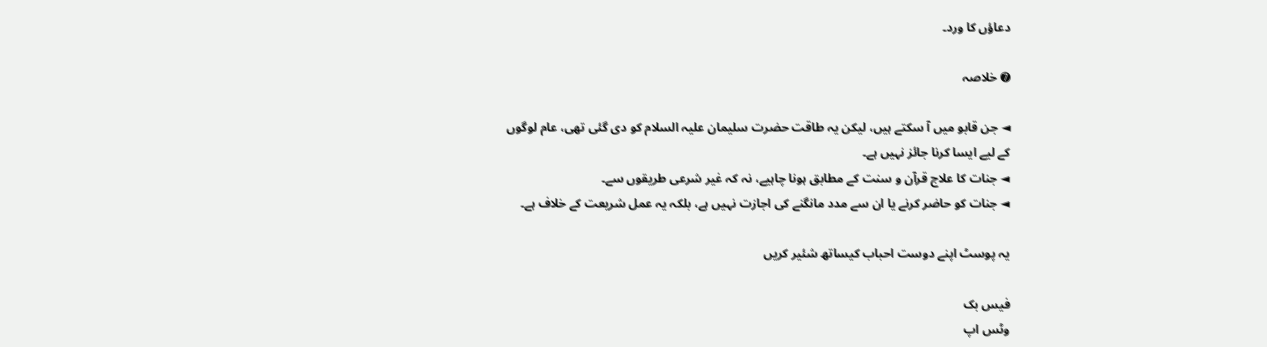دعاؤں کا ورد۔

➐ خلاصہ

◄ جن قابو میں آ سکتے ہیں، لیکن یہ طاقت حضرت سلیمان علیہ السلام کو دی گئی تھی، عام لوگوں کے لیے ایسا کرنا جائز نہیں ہے۔
◄ جنات کا علاج قرآن و سنت کے مطابق ہونا چاہیے، نہ کہ غیر شرعی طریقوں سے۔
◄ جنات کو حاضر کرنے یا ان سے مدد مانگنے کی اجازت نہیں ہے، بلکہ یہ عمل شریعت کے خلاف ہے۔

یہ پوسٹ اپنے دوست احباب کیساتھ شئیر کریں

فیس بک
وٹس اپ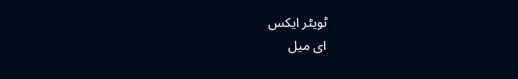ٹویٹر ایکس
ای میل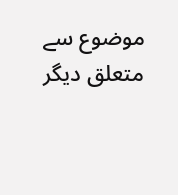موضوع سے متعلق دیگر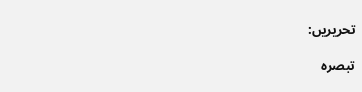تحریریں:

تبصرہ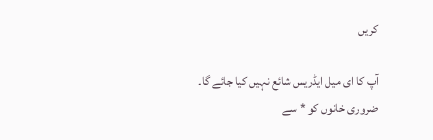کریں

آپ کا ای میل ایڈریس شائع نہیں کیا جائے گا۔ ضروری خانوں کو * سے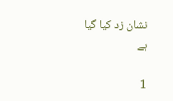نشان زد کیا گیا ہے

1